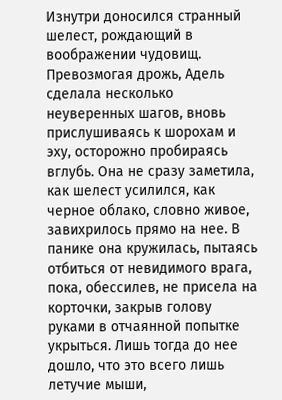Изнутри доносился странный шелест, рождающий в воображении чудовищ. Превозмогая дрожь, Адель сделала несколько неуверенных шагов, вновь прислушиваясь к шорохам и эху, осторожно пробираясь вглубь. Она не сразу заметила, как шелест усилился, как черное облако, словно живое, завихрилось прямо на нее. В панике она кружилась, пытаясь отбиться от невидимого врага, пока, обессилев, не присела на корточки, закрыв голову руками в отчаянной попытке укрыться. Лишь тогда до нее дошло, что это всего лишь летучие мыши,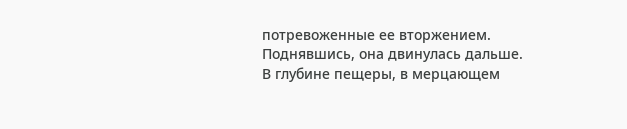потревоженные ее вторжением. Поднявшись, она двинулась дальше.
В глубине пещеры, в мерцающем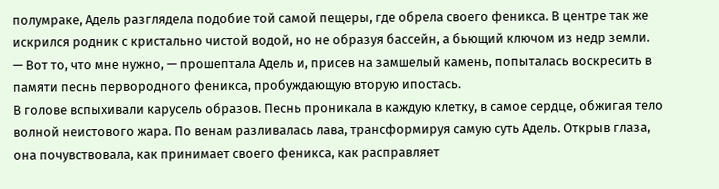полумраке, Адель разглядела подобие той самой пещеры, где обрела своего феникса. В центре так же искрился родник с кристально чистой водой, но не образуя бассейн, а бьющий ключом из недр земли.
— Вот то, что мне нужно, — прошептала Адель и, присев на замшелый камень, попыталась воскресить в памяти песнь первородного феникса, пробуждающую вторую ипостась.
В голове вспыхивали карусель образов. Песнь проникала в каждую клетку, в самое сердце, обжигая тело волной неистового жара. По венам разливалась лава, трансформируя самую суть Адель. Открыв глаза, она почувствовала, как принимает своего феникса, как расправляет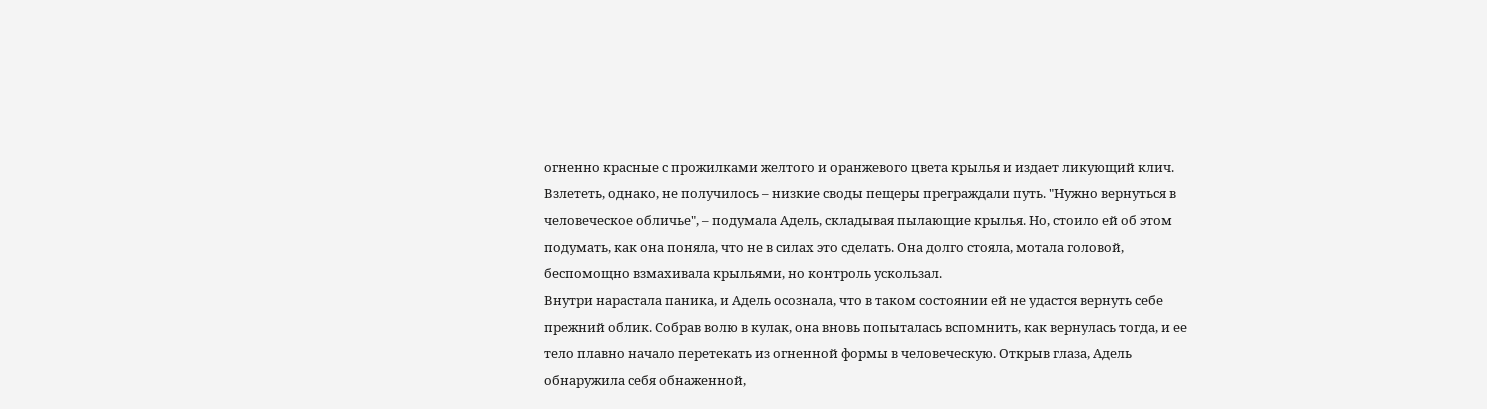огненно красные с прожилками желтого и оранжевого цвета крылья и издает ликующий клич. Взлететь, однако, не получилось – низкие своды пещеры преграждали путь. "Нужно вернуться в человеческое обличье", – подумала Адель, складывая пылающие крылья. Но, стоило ей об этом подумать, как она поняла, что не в силах это сделать. Она долго стояла, мотала головой, беспомощно взмахивала крыльями, но контроль ускользал.
Внутри нарастала паника, и Адель осознала, что в таком состоянии ей не удастся вернуть себе прежний облик. Собрав волю в кулак, она вновь попыталась вспомнить, как вернулась тогда, и ее тело плавно начало перетекать из огненной формы в человеческую. Открыв глаза, Адель обнаружила себя обнаженной,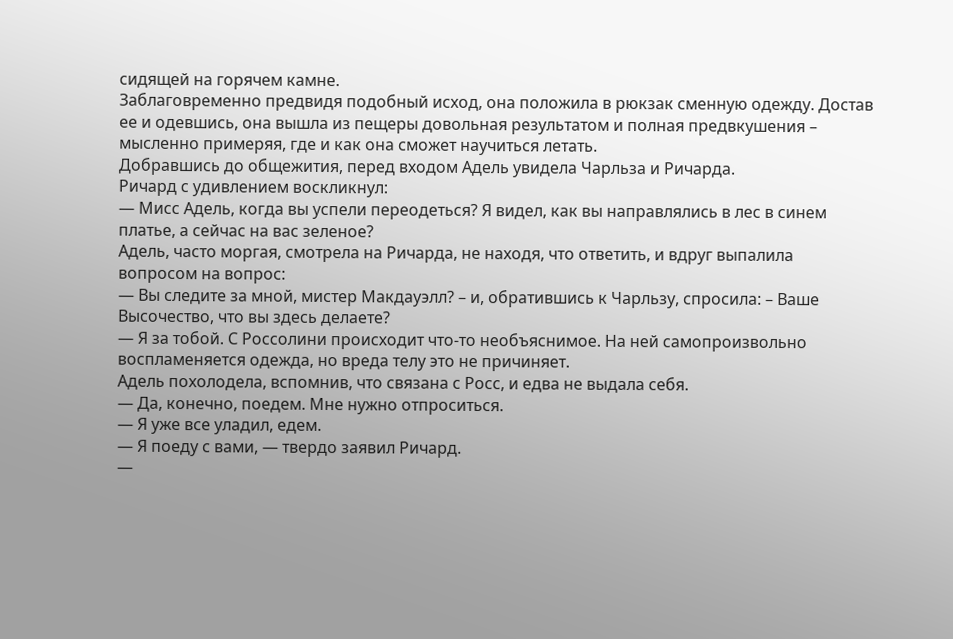сидящей на горячем камне.
Заблаговременно предвидя подобный исход, она положила в рюкзак сменную одежду. Достав ее и одевшись, она вышла из пещеры довольная результатом и полная предвкушения – мысленно примеряя, где и как она сможет научиться летать.
Добравшись до общежития, перед входом Адель увидела Чарльза и Ричарда.
Ричард с удивлением воскликнул:
— Мисс Адель, когда вы успели переодеться? Я видел, как вы направлялись в лес в синем платье, а сейчас на вас зеленое?
Адель, часто моргая, смотрела на Ричарда, не находя, что ответить, и вдруг выпалила вопросом на вопрос:
— Вы следите за мной, мистер Макдауэлл? – и, обратившись к Чарльзу, спросила: – Ваше Высочество, что вы здесь делаете?
— Я за тобой. С Россолини происходит что-то необъяснимое. На ней самопроизвольно воспламеняется одежда, но вреда телу это не причиняет.
Адель похолодела, вспомнив, что связана с Росс, и едва не выдала себя.
— Да, конечно, поедем. Мне нужно отпроситься.
— Я уже все уладил, едем.
— Я поеду с вами, — твердо заявил Ричард.
—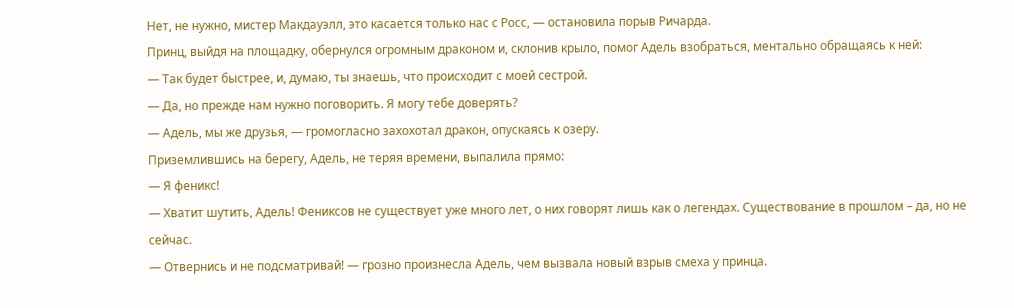Нет, не нужно, мистер Макдауэлл, это касается только нас с Росс, — остановила порыв Ричарда.
Принц, выйдя на площадку, обернулся огромным драконом и, склонив крыло, помог Адель взобраться, ментально обращаясь к ней:
— Так будет быстрее, и, думаю, ты знаешь, что происходит с моей сестрой.
— Да, но прежде нам нужно поговорить. Я могу тебе доверять?
— Адель, мы же друзья, — громогласно захохотал дракон, опускаясь к озеру.
Приземлившись на берегу, Адель, не теряя времени, выпалила прямо:
— Я феникс!
— Хватит шутить, Адель! Фениксов не существует уже много лет, о них говорят лишь как о легендах. Существование в прошлом – да, но не сейчас.
— Отвернись и не подсматривай! — грозно произнесла Адель, чем вызвала новый взрыв смеха у принца.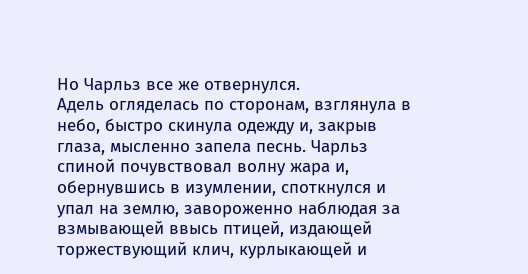Но Чарльз все же отвернулся.
Адель огляделась по сторонам, взглянула в небо, быстро скинула одежду и, закрыв глаза, мысленно запела песнь. Чарльз спиной почувствовал волну жара и, обернувшись в изумлении, споткнулся и упал на землю, завороженно наблюдая за взмывающей ввысь птицей, издающей торжествующий клич, курлыкающей и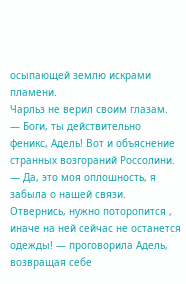осыпающей землю искрами пламени.
Чарльз не верил своим глазам.
— Боги, ты действительно феникс, Адель! Вот и объяснение странных возгораний Россолини.
— Да, это моя оплошность, я забыла о нашей связи. Отвернись, нужно поторопится , иначе на ней сейчас не останется одежды! — проговорила Адель, возвращая себе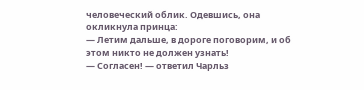человеческий облик. Одевшись, она окликнула принца:
— Летим дальше, в дороге поговорим, и об этом никто не должен узнать!
— Согласен! — ответил Чарльз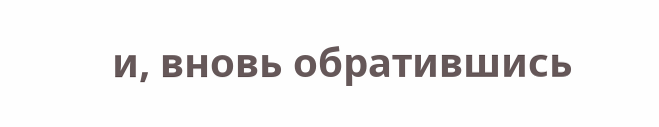и, вновь обратившись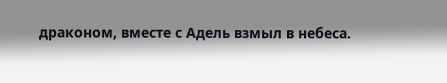драконом, вместе с Адель взмыл в небеса.